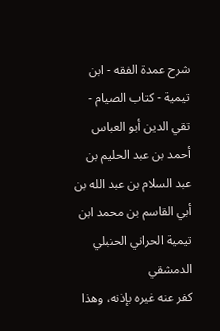شرح عمدة الفقه - ابن تيمية - كتاب الصيام - تقي الدين أبو العباس أحمد بن عبد الحليم بن عبد السلام بن عبد الله بن أبي القاسم بن محمد ابن تيمية الحراني الحنبلي الدمشقي
كفر عنه غيره بإذنه، وهذا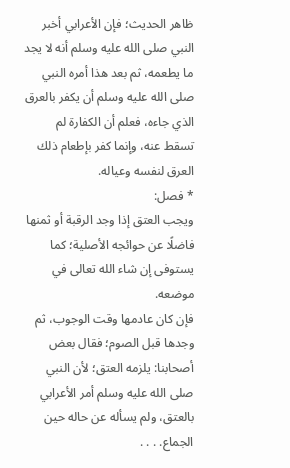ظاهر الحديث؛ فإن الأعرابي أخبر النبي صلى الله عليه وسلم أنه لا يجد ما يطعمه، ثم بعد هذا أمره النبي صلى الله عليه وسلم أن يكفر بالعرق الذي جاءه، فعلم أن الكفارة لم تسقط عنه، وإنما كفر بإطعام ذلك العرق لنفسه وعياله.
* فصل:
ويجب العتق إذا وجد الرقبة أو ثمنها فاضلًا عن حوائجه الأصلية؛ كما يستوفى إن شاء الله تعالى في موضعه.
فإن كان عادمها وقت الوجوب، ثم وجدها قبل الصوم؛ فقال بعض أصحابنا: يلزمه العتق؛ لأن النبي صلى الله عليه وسلم أمر الأعرابي بالعتق، ولم يسأله عن حاله حين الجماع. . . .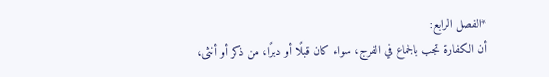*الفصل الرابع:
أن الكفارة تجب بالجماع في الفرج، سواء كان قبلًا أو دبرًا، من ذكر أو أنثى،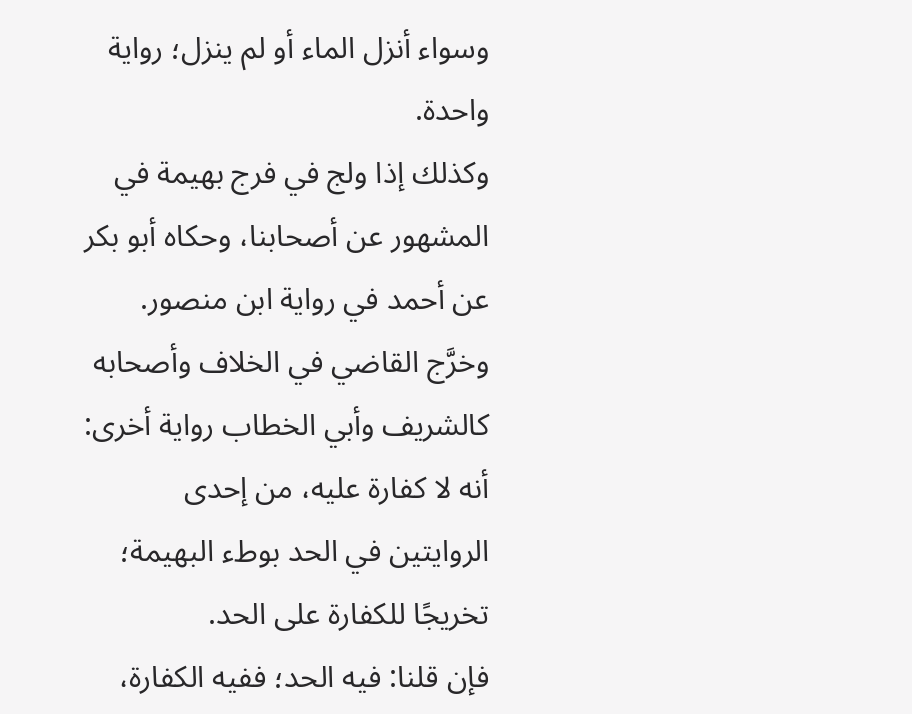وسواء أنزل الماء أو لم ينزل؛ رواية واحدة.
وكذلك إذا ولج في فرج بهيمة في المشهور عن أصحابنا، وحكاه أبو بكر عن أحمد في رواية ابن منصور.
وخرَّج القاضي في الخلاف وأصحابه كالشريف وأبي الخطاب رواية أخرى: أنه لا كفارة عليه، من إحدى الروايتين في الحد بوطء البهيمة؛ تخريجًا للكفارة على الحد.
فإن قلنا: فيه الحد؛ ففيه الكفارة،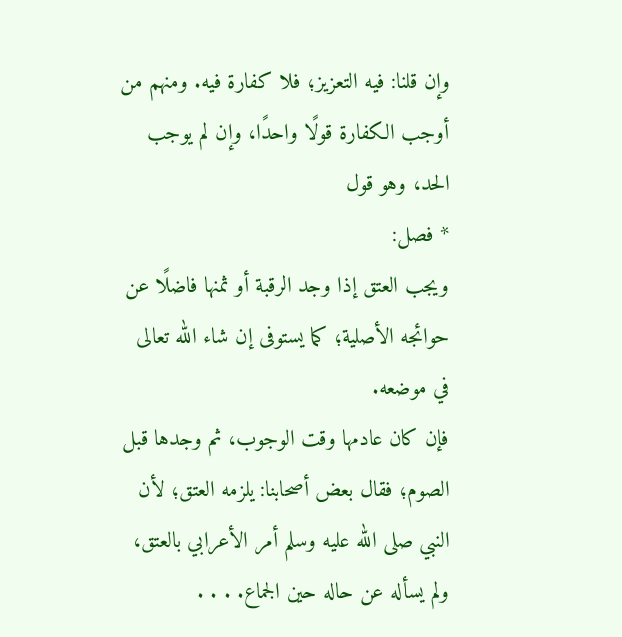وإن قلنا: فيه التعزيز؛ فلا كفارة فيه. ومنهم من أوجب الكفارة قولًا واحدًا، وإن لم يوجب الحد، وهو قول
* فصل:
ويجب العتق إذا وجد الرقبة أو ثمنها فاضلًا عن حوائجه الأصلية؛ كما يستوفى إن شاء الله تعالى في موضعه.
فإن كان عادمها وقت الوجوب، ثم وجدها قبل الصوم؛ فقال بعض أصحابنا: يلزمه العتق؛ لأن النبي صلى الله عليه وسلم أمر الأعرابي بالعتق، ولم يسأله عن حاله حين الجماع. . . .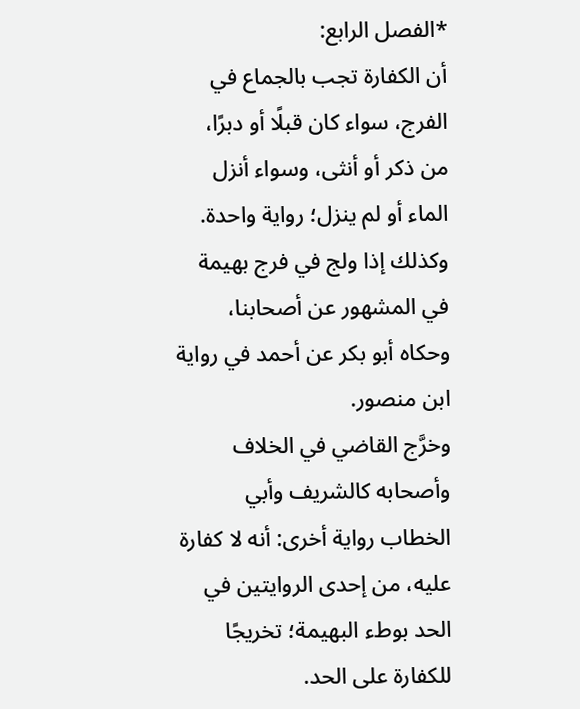*الفصل الرابع:
أن الكفارة تجب بالجماع في الفرج، سواء كان قبلًا أو دبرًا، من ذكر أو أنثى، وسواء أنزل الماء أو لم ينزل؛ رواية واحدة.
وكذلك إذا ولج في فرج بهيمة في المشهور عن أصحابنا، وحكاه أبو بكر عن أحمد في رواية ابن منصور.
وخرَّج القاضي في الخلاف وأصحابه كالشريف وأبي الخطاب رواية أخرى: أنه لا كفارة عليه، من إحدى الروايتين في الحد بوطء البهيمة؛ تخريجًا للكفارة على الحد.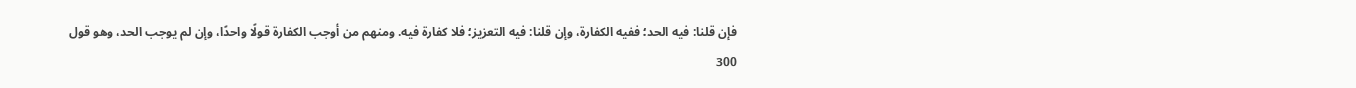فإن قلنا: فيه الحد؛ ففيه الكفارة، وإن قلنا: فيه التعزيز؛ فلا كفارة فيه. ومنهم من أوجب الكفارة قولًا واحدًا، وإن لم يوجب الحد، وهو قول
300